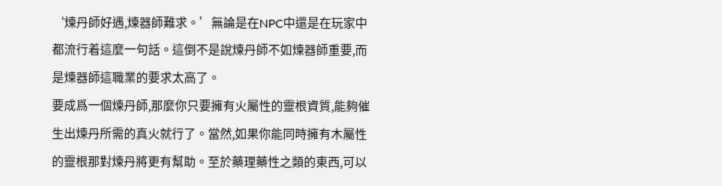‘煉丹師好遇,煉器師難求。’無論是在NPC中還是在玩家中都流行着這麼一句話。這倒不是說煉丹師不如煉器師重要,而是煉器師這職業的要求太高了。
要成爲一個煉丹師,那麼你只要擁有火屬性的靈根資質,能夠催生出煉丹所需的真火就行了。當然,如果你能同時擁有木屬性的靈根那對煉丹將更有幫助。至於藥理藥性之類的東西,可以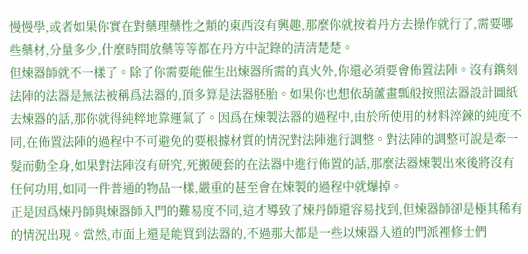慢慢學,或者如果你實在對藥理藥性之類的東西沒有興趣,那麼你就按着丹方去操作就行了,需要哪些藥材,分量多少,什麼時間放藥等等都在丹方中記錄的清清楚楚。
但煉器師就不一樣了。除了你需要能催生出煉器所需的真火外,你還必須要會佈置法陣。沒有鐫刻法陣的法器是無法被稱爲法器的,頂多算是法器胚胎。如果你也想依葫蘆畫瓢般按照法器設計圖紙去煉器的話,那你就得純粹地靠運氣了。因爲在煉製法器的過程中,由於所使用的材料淬鍊的純度不同,在佈置法陣的過程中不可避免的要根據材質的情況對法陣進行調整。對法陣的調整可說是牽一髮而動全身,如果對法陣沒有研究,死搬硬套的在法器中進行佈置的話,那麼法器煉製出來後將沒有任何功用,如同一件普通的物品一樣,嚴重的甚至會在煉製的過程中就爆掉。
正是因爲煉丹師與煉器師入門的難易度不同,這才導致了煉丹師還容易找到,但煉器師卻是極其稀有的情況出現。當然,市面上還是能買到法器的,不過那大都是一些以煉器入道的門派裡修士們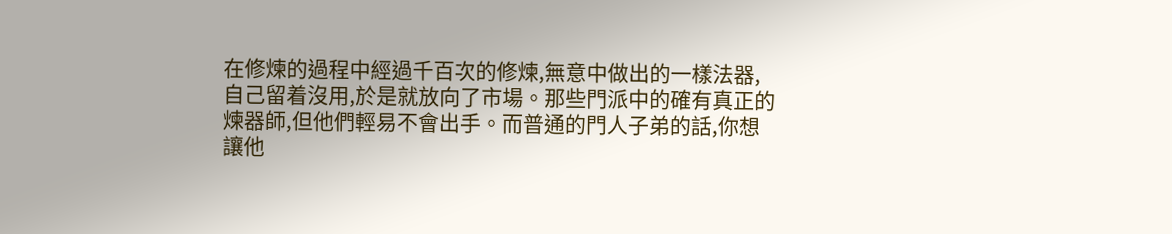在修煉的過程中經過千百次的修煉,無意中做出的一樣法器,自己留着沒用,於是就放向了市場。那些門派中的確有真正的煉器師,但他們輕易不會出手。而普通的門人子弟的話,你想讓他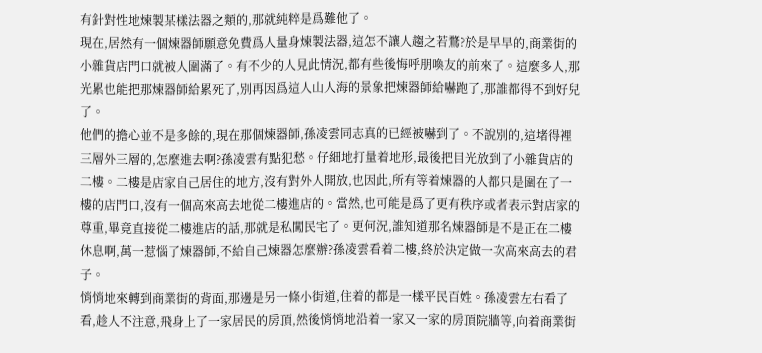有針對性地煉製某樣法器之類的,那就純粹是爲難他了。
現在,居然有一個煉器師願意免費爲人量身煉製法器,這怎不讓人趨之若鶩?於是早早的,商業街的小雜貨店門口就被人圍滿了。有不少的人見此情況,都有些後悔呼朋喚友的前來了。這麼多人,那光累也能把那煉器師給累死了,別再因爲這人山人海的景象把煉器師給嚇跑了,那誰都得不到好兒了。
他們的擔心並不是多餘的,現在那個煉器師,孫凌雲同志真的已經被嚇到了。不說別的,這堵得裡三層外三層的,怎麼進去啊?孫凌雲有點犯愁。仔細地打量着地形,最後把目光放到了小雜貨店的二樓。二樓是店家自己居住的地方,沒有對外人開放,也因此,所有等着煉器的人都只是圍在了一樓的店門口,沒有一個高來高去地從二樓進店的。當然,也可能是爲了更有秩序或者表示對店家的尊重,畢竟直接從二樓進店的話,那就是私闖民宅了。更何況,誰知道那名煉器師是不是正在二樓休息啊,萬一惹惱了煉器師,不給自己煉器怎麼辦?孫凌雲看着二樓,終於決定做一次高來高去的君子。
悄悄地來轉到商業街的背面,那邊是另一條小街道,住着的都是一樣平民百姓。孫凌雲左右看了看,趁人不注意,飛身上了一家居民的房頂,然後悄悄地沿着一家又一家的房頂院牆等,向着商業街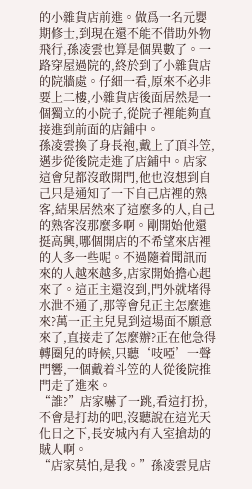的小雜貨店前進。做爲一名元嬰期修士,到現在還不能不借助外物飛行,孫凌雲也算是個異數了。一路穿屋過院的,終於到了小雜貨店的院牆處。仔細一看,原來不必非要上二樓,小雜貨店後面居然是一個獨立的小院子,從院子裡能夠直接進到前面的店鋪中。
孫凌雲換了身長袍,戴上了頂斗笠,邁步從後院走進了店鋪中。店家這會兒都沒敢開門,他也沒想到自己只是通知了一下自己店裡的熟客,結果居然來了這麼多的人,自己的熟客沒那麼多啊。剛開始他還挺高興,哪個開店的不希望來店裡的人多一些呢。不過隨着聞訊而來的人越來越多,店家開始擔心起來了。這正主還沒到,門外就堵得水泄不通了,那等會兒正主怎麼進來?萬一正主兒見到這場面不願意來了,直接走了怎麼辦?正在他急得轉圈兒的時候,只聽‘吱啞’一聲門響,一個戴着斗笠的人從後院推門走了進來。
“誰?”店家嚇了一跳,看這打扮,不會是打劫的吧,沒聽說在這光天化日之下,長安城內有入室搶劫的賊人啊。
“店家莫怕,是我。”孫凌雲見店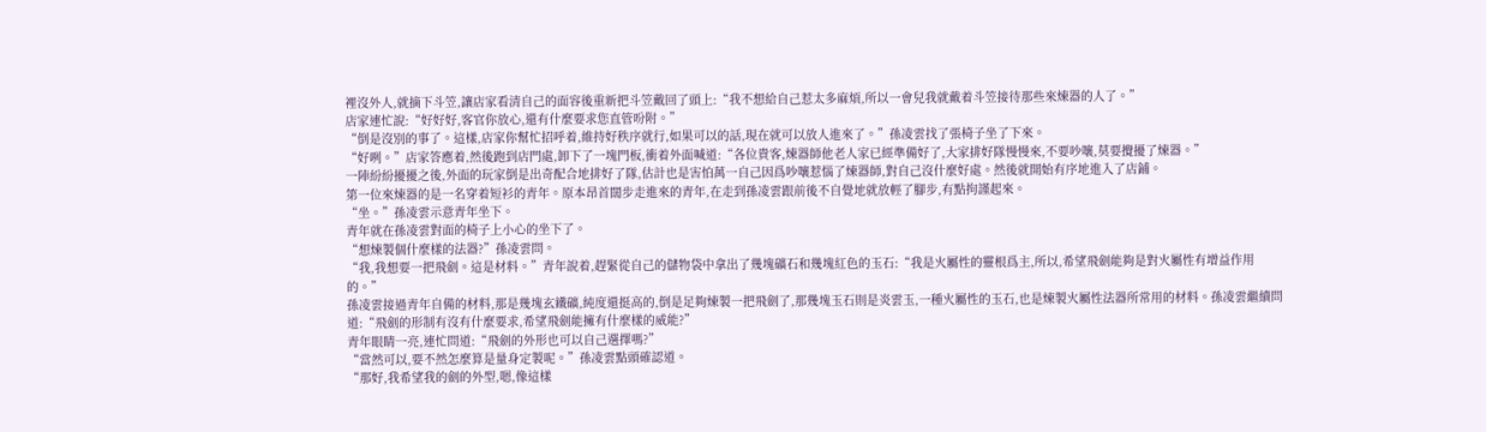裡沒外人,就摘下斗笠,讓店家看清自己的面容後重新把斗笠戴回了頭上:“我不想給自己惹太多麻煩,所以一會兒我就戴着斗笠接待那些來煉器的人了。”
店家連忙說:“好好好,客官你放心,還有什麼要求您直管吩附。”
“倒是沒別的事了。這樣,店家你幫忙招呼着,維持好秩序就行,如果可以的話,現在就可以放人進來了。”孫凌雲找了張椅子坐了下來。
“好咧。”店家答應着,然後跑到店門處,卸下了一塊門板,衝着外面喊道:“各位貴客,煉器師他老人家已經準備好了,大家排好隊慢慢來,不要吵嚷,莫要攪擾了煉器。”
一陣紛紛擾擾之後,外面的玩家倒是出奇配合地排好了隊,估計也是害怕萬一自己因爲吵嚷惹惱了煉器師,對自己沒什麼好處。然後就開始有序地進入了店鋪。
第一位來煉器的是一名穿着短衫的青年。原本昂首闊步走進來的青年,在走到孫凌雲跟前後不自覺地就放輕了腳步,有點拘謹起來。
“坐。”孫凌雲示意青年坐下。
青年就在孫凌雲對面的椅子上小心的坐下了。
“想煉製個什麼樣的法器?”孫凌雲問。
“我,我想要一把飛劍。這是材料。”青年說着,趕緊從自己的儲物袋中拿出了幾塊礦石和幾塊紅色的玉石:“我是火屬性的靈根爲主,所以,希望飛劍能夠是對火屬性有增益作用的。”
孫凌雲接過青年自備的材料,那是幾塊玄鐵礦,純度還挺高的,倒是足夠煉製一把飛劍了,那幾塊玉石則是炎雲玉,一種火屬性的玉石,也是煉製火屬性法器所常用的材料。孫凌雲繼續問道:“飛劍的形制有沒有什麼要求,希望飛劍能擁有什麼樣的威能?”
青年眼睛一亮,連忙問道:“飛劍的外形也可以自己選擇嗎?”
“當然可以,要不然怎麼算是量身定製呢。”孫凌雲點頭確認道。
“那好,我希望我的劍的外型,嗯,像這樣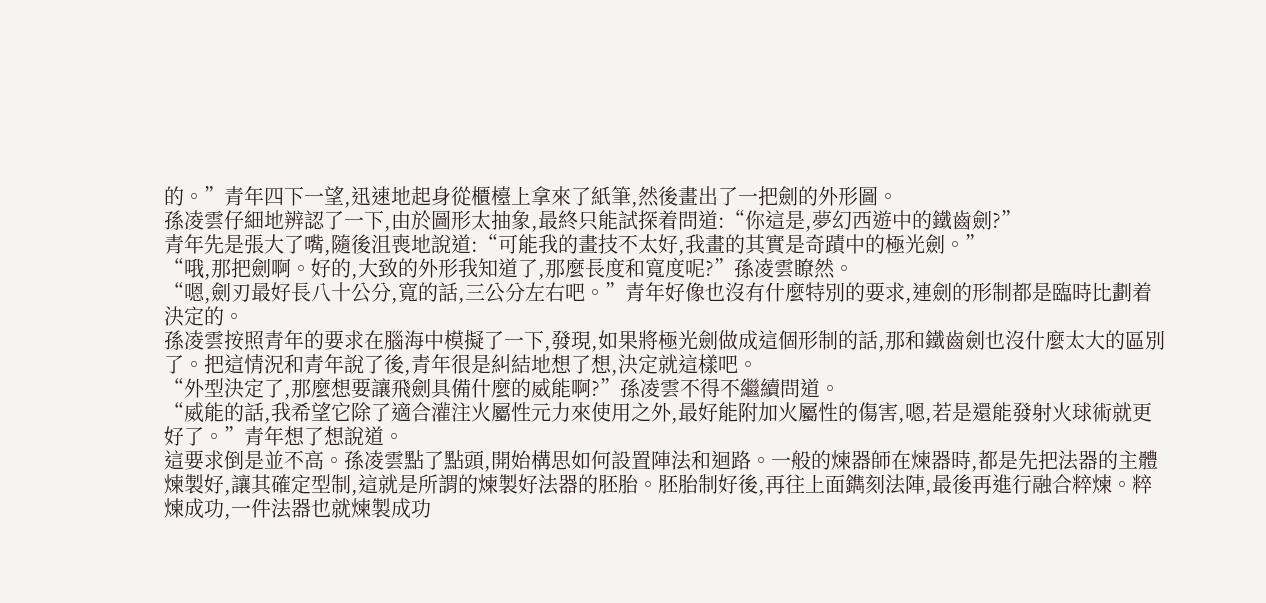的。”青年四下一望,迅速地起身從櫃檯上拿來了紙筆,然後畫出了一把劍的外形圖。
孫凌雲仔細地辨認了一下,由於圖形太抽象,最終只能試探着問道:“你這是,夢幻西遊中的鐵齒劍?”
青年先是張大了嘴,隨後沮喪地說道:“可能我的畫技不太好,我畫的其實是奇蹟中的極光劍。”
“哦,那把劍啊。好的,大致的外形我知道了,那麼長度和寬度呢?”孫凌雲瞭然。
“嗯,劍刃最好長八十公分,寬的話,三公分左右吧。”青年好像也沒有什麼特別的要求,連劍的形制都是臨時比劃着決定的。
孫凌雲按照青年的要求在腦海中模擬了一下,發現,如果將極光劍做成這個形制的話,那和鐵齒劍也沒什麼太大的區別了。把這情況和青年說了後,青年很是糾結地想了想,決定就這樣吧。
“外型決定了,那麼想要讓飛劍具備什麼的威能啊?”孫凌雲不得不繼續問道。
“威能的話,我希望它除了適合灌注火屬性元力來使用之外,最好能附加火屬性的傷害,嗯,若是還能發射火球術就更好了。”青年想了想說道。
這要求倒是並不高。孫凌雲點了點頭,開始構思如何設置陣法和迴路。一般的煉器師在煉器時,都是先把法器的主體煉製好,讓其確定型制,這就是所謂的煉製好法器的胚胎。胚胎制好後,再往上面鐫刻法陣,最後再進行融合粹煉。粹煉成功,一件法器也就煉製成功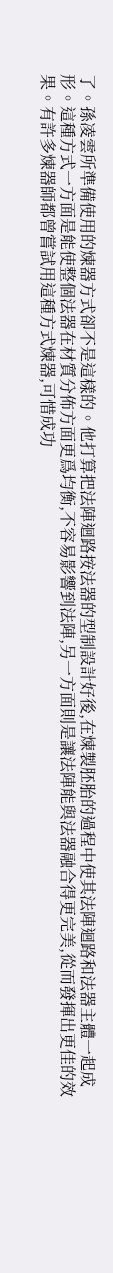了。孫凌雲所準備使用的煉器方式卻不是這樣的。他打算把法陣迴路按法器的型制設計好後,在煉製胚胎的過程中使其法陣迴路和法器主體一起成形。這種方式一方面是能使整個法器在材質分佈方面更爲均衡,不容易影響到法陣,另一方面則是讓法陣能與法器融合得更完美,從而發揮出更佳的效果。有許多煉器師都曾嘗試用這種方式煉器,可惜成功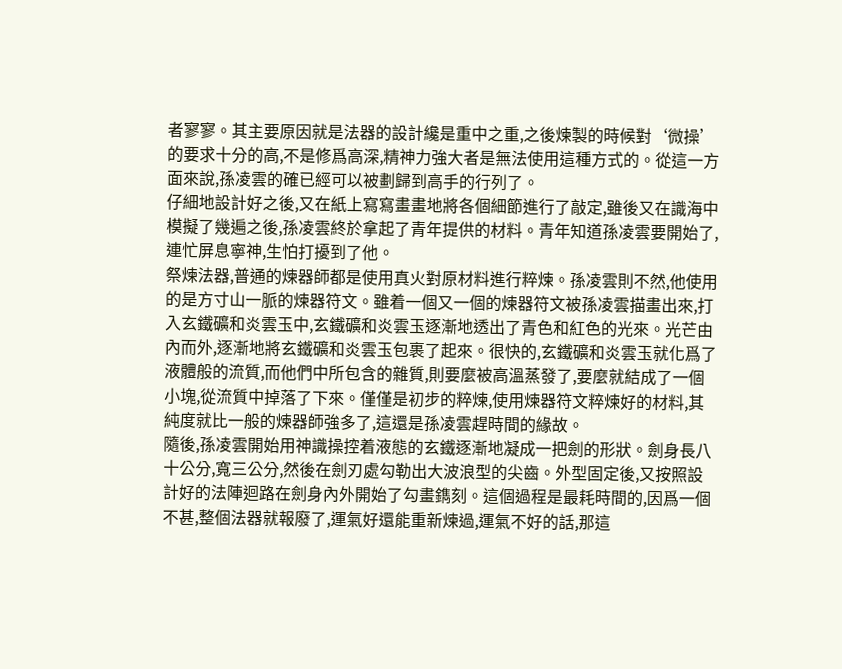者寥寥。其主要原因就是法器的設計纔是重中之重,之後煉製的時候對‘微操’的要求十分的高,不是修爲高深,精神力強大者是無法使用這種方式的。從這一方面來說,孫凌雲的確已經可以被劃歸到高手的行列了。
仔細地設計好之後,又在紙上寫寫畫畫地將各個細節進行了敲定,雖後又在識海中模擬了幾遍之後,孫凌雲終於拿起了青年提供的材料。青年知道孫凌雲要開始了,連忙屏息寧神,生怕打擾到了他。
祭煉法器,普通的煉器師都是使用真火對原材料進行粹煉。孫凌雲則不然,他使用的是方寸山一脈的煉器符文。雖着一個又一個的煉器符文被孫凌雲描畫出來,打入玄鐵礦和炎雲玉中,玄鐵礦和炎雲玉逐漸地透出了青色和紅色的光來。光芒由內而外,逐漸地將玄鐵礦和炎雲玉包裹了起來。很快的,玄鐵礦和炎雲玉就化爲了液體般的流質,而他們中所包含的雜質,則要麼被高溫蒸發了,要麼就結成了一個小塊,從流質中掉落了下來。僅僅是初步的粹煉,使用煉器符文粹煉好的材料,其純度就比一般的煉器師強多了,這還是孫凌雲趕時間的緣故。
隨後,孫凌雲開始用神識操控着液態的玄鐵逐漸地凝成一把劍的形狀。劍身長八十公分,寬三公分,然後在劍刃處勾勒出大波浪型的尖齒。外型固定後,又按照設計好的法陣迴路在劍身內外開始了勾畫鐫刻。這個過程是最耗時間的,因爲一個不甚,整個法器就報廢了,運氣好還能重新煉過,運氣不好的話,那這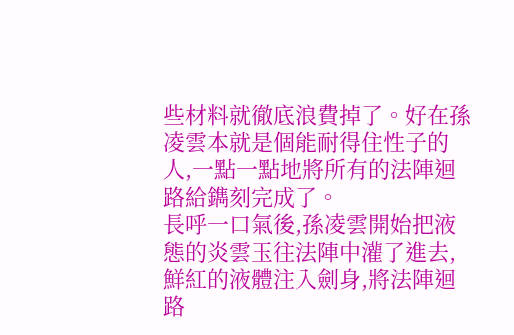些材料就徹底浪費掉了。好在孫凌雲本就是個能耐得住性子的人,一點一點地將所有的法陣迴路給鐫刻完成了。
長呼一口氣後,孫凌雲開始把液態的炎雲玉往法陣中灌了進去,鮮紅的液體注入劍身,將法陣迴路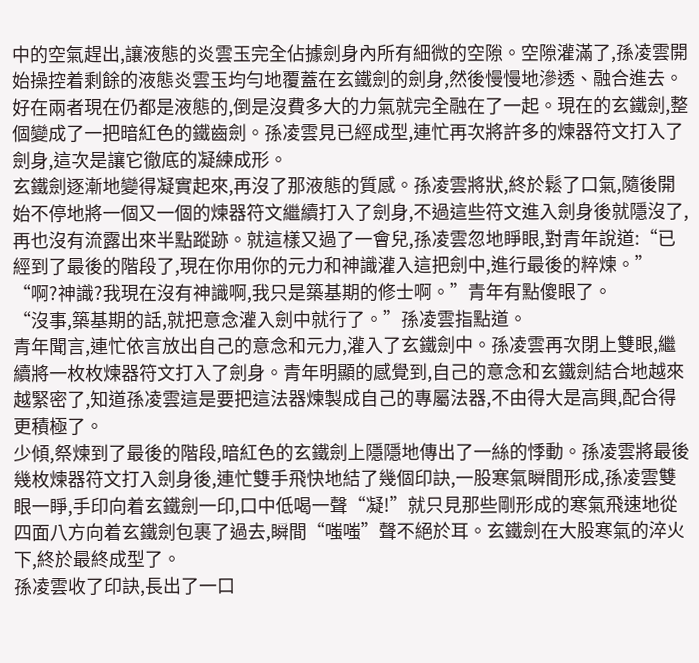中的空氣趕出,讓液態的炎雲玉完全佔據劍身內所有細微的空隙。空隙灌滿了,孫凌雲開始操控着剩餘的液態炎雲玉均勻地覆蓋在玄鐵劍的劍身,然後慢慢地滲透、融合進去。好在兩者現在仍都是液態的,倒是沒費多大的力氣就完全融在了一起。現在的玄鐵劍,整個變成了一把暗紅色的鐵齒劍。孫凌雲見已經成型,連忙再次將許多的煉器符文打入了劍身,這次是讓它徹底的凝練成形。
玄鐵劍逐漸地變得凝實起來,再沒了那液態的質感。孫凌雲將狀,終於鬆了口氣,隨後開始不停地將一個又一個的煉器符文繼續打入了劍身,不過這些符文進入劍身後就隱沒了,再也沒有流露出來半點蹤跡。就這樣又過了一會兒,孫凌雲忽地睜眼,對青年說道:“已經到了最後的階段了,現在你用你的元力和神識灌入這把劍中,進行最後的粹煉。”
“啊?神識?我現在沒有神識啊,我只是築基期的修士啊。”青年有點傻眼了。
“沒事,築基期的話,就把意念灌入劍中就行了。”孫凌雲指點道。
青年聞言,連忙依言放出自己的意念和元力,灌入了玄鐵劍中。孫凌雲再次閉上雙眼,繼續將一枚枚煉器符文打入了劍身。青年明顯的感覺到,自己的意念和玄鐵劍結合地越來越緊密了,知道孫凌雲這是要把這法器煉製成自己的專屬法器,不由得大是高興,配合得更積極了。
少傾,祭煉到了最後的階段,暗紅色的玄鐵劍上隱隱地傳出了一絲的悸動。孫凌雲將最後幾枚煉器符文打入劍身後,連忙雙手飛快地結了幾個印訣,一股寒氣瞬間形成,孫凌雲雙眼一睜,手印向着玄鐵劍一印,口中低喝一聲“凝!”就只見那些剛形成的寒氣飛速地從四面八方向着玄鐵劍包裹了過去,瞬間“嗤嗤”聲不絕於耳。玄鐵劍在大股寒氣的淬火下,終於最終成型了。
孫凌雲收了印訣,長出了一口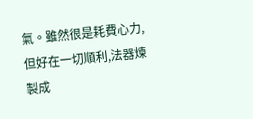氣。雖然很是耗費心力,但好在一切順利,法器煉製成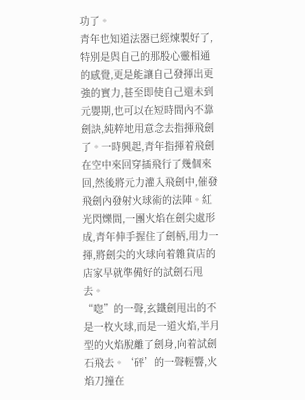功了。
青年也知道法器已經煉製好了,特別是與自己的那股心靈相通的感覺,更是能讓自己發揮出更強的實力,甚至即使自己還未到元嬰期,也可以在短時間內不靠劍訣,純粹地用意念去指揮飛劍了。一時興起,青年指揮着飛劍在空中來回穿插飛行了幾個來回,然後將元力灌入飛劍中,催發飛劍內發射火球術的法陣。紅光閃爍間,一團火焰在劍尖處形成,青年伸手握住了劍柄,用力一揮,將劍尖的火球向着雜貨店的店家早就準備好的試劍石甩去。
“唿”的一聲,玄鐵劍甩出的不是一枚火球,而是一道火焰,半月型的火焰脫離了劍身,向着試劍石飛去。‘砰’的一聲輕響,火焰刀撞在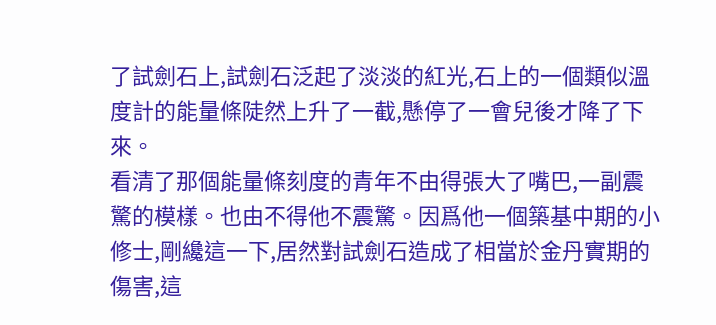了試劍石上,試劍石泛起了淡淡的紅光,石上的一個類似溫度計的能量條陡然上升了一截,懸停了一會兒後才降了下來。
看清了那個能量條刻度的青年不由得張大了嘴巴,一副震驚的模樣。也由不得他不震驚。因爲他一個築基中期的小修士,剛纔這一下,居然對試劍石造成了相當於金丹實期的傷害,這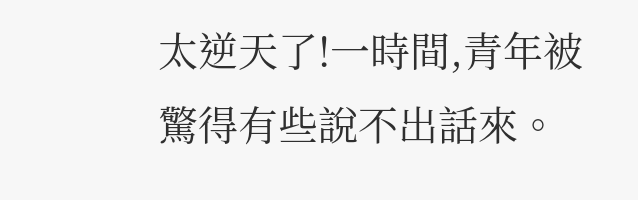太逆天了!一時間,青年被驚得有些說不出話來。